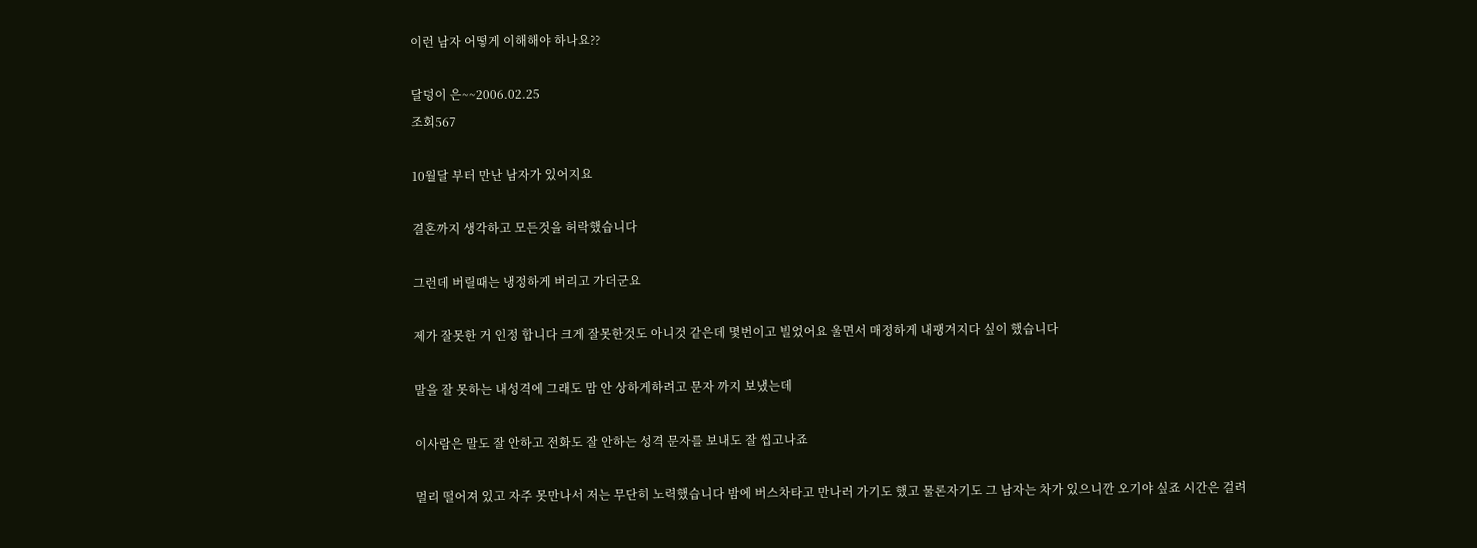이런 남자 어떻게 이해해야 하나요??

달덩이 은~~2006.02.25
조회567

10월달 부터 만난 남자가 있어지요

결혼까지 생각하고 모든것을 허락했습니다

그런데 버릴때는 냉정하게 버리고 가더군요

제가 잘못한 거 인정 합니다 크게 잘못한것도 아니것 같은데 몇번이고 빌었어요 울면서 매정하게 내팽겨지다 싶이 했습니다

말을 잘 못하는 내성격에 그래도 맘 안 상하게하려고 문자 까지 보냈는데

이사람은 말도 잘 안하고 전화도 잘 안하는 성격 문자를 보내도 잘 씹고나죠

멀리 떨어져 있고 자주 못만나서 저는 무단히 노력했습니다 밤에 버스차타고 만나러 가기도 했고 물론자기도 그 남자는 차가 있으니깐 오기야 싶죠 시간은 걸려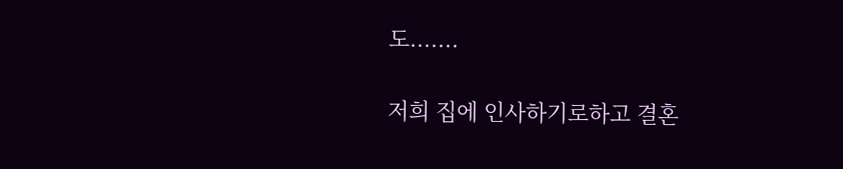도.......

저희 집에 인사하기로하고 결혼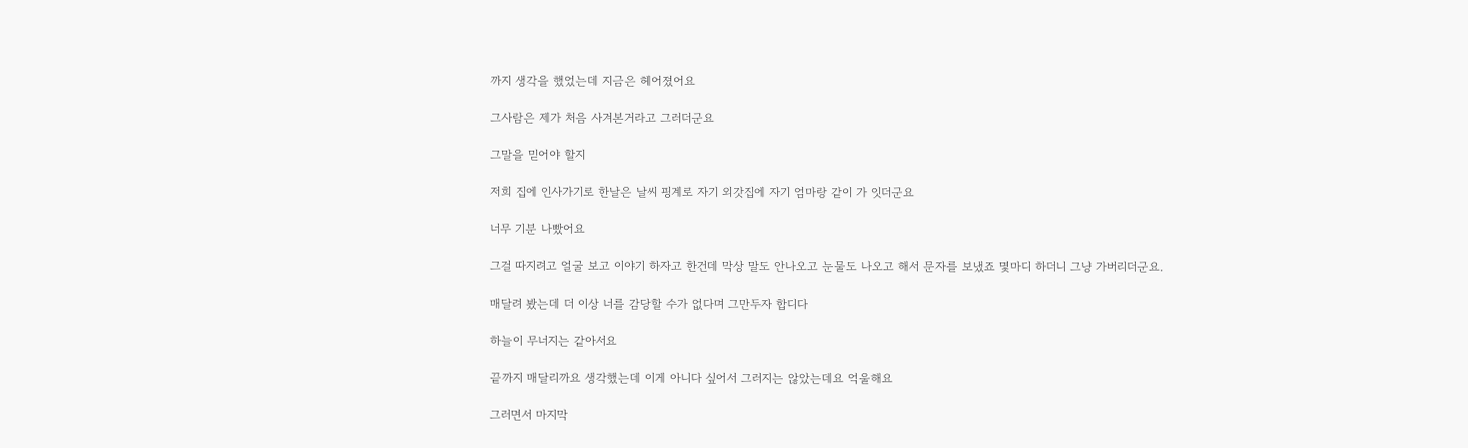까지 생각을 했었는데 지금은 헤어졌어요

그사람은 제가 처음 사겨본거라고 그러더군요

그말을 믿어야 할지

저희 집에 인사가기로 한날은 날씨 핑계로 자기 외갓집에 자기 엄마랑 같이 가 잇더군요

너무 기분 나빴어요

그걸 따지려고 얼굴 보고 이야기 하자고 한건데 막상 말도 안나오고 눈물도 나오고 해서 문자를 보냈죠 몇마디 하더니 그냥 가버리더군요.

매달려 봤는데 더 이상 너를 감당할 수가 없다며 그만두자 합디다

하늘이 무너지는 같아서요

끝까지 매달리까요 생각했는데 이게 아니다 싶어서 그러지는 않았는데요 억울해요

그러면서 마지막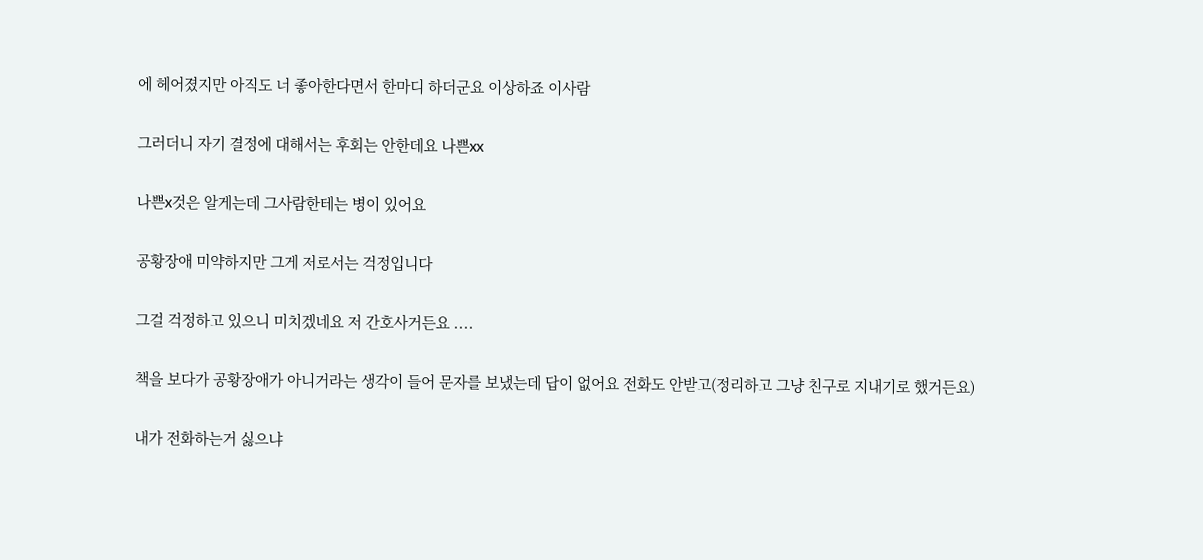에 헤어졌지만 아직도 너 좋아한다면서 한마디 하더군요 이상하죠 이사람

그러더니 자기 결정에 대해서는 후회는 안한데요 나쁜xx

나쁜x것은 알게는데 그사람한테는 병이 있어요

공황장애 미약하지만 그게 저로서는 걱정입니다

그걸 걱정하고 있으니 미치겠네요 저 간호사거든요 ....

책을 보다가 공황장애가 아니거라는 생각이 들어 문자를 보냈는데 답이 없어요 전화도 안받고(정리하고 그냥 친구로 지내기로 했거든요)

내가 전화하는거 싫으냐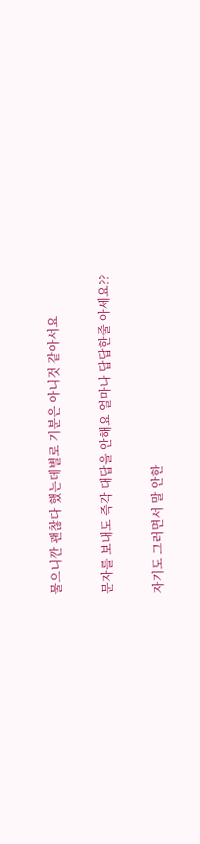물으니깐 괜찮다 했는데별로 기분은 아니것 같아서요

문자를 보내도 즉각 대답을 안해요 얼마나 답답한줄 아세요??

자기도 그러면서 말 안한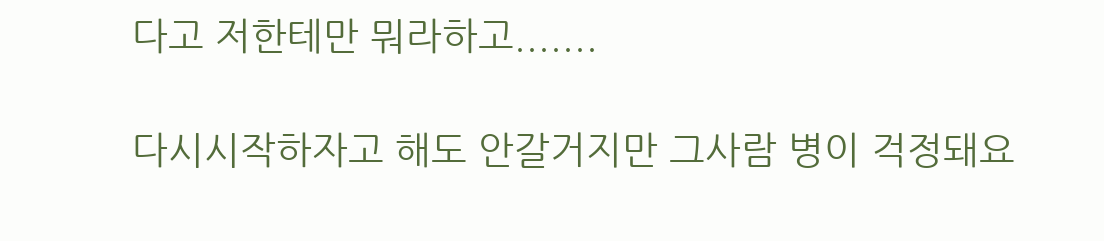다고 저한테만 뭐라하고.......

다시시작하자고 해도 안갈거지만 그사람 병이 걱정돼요